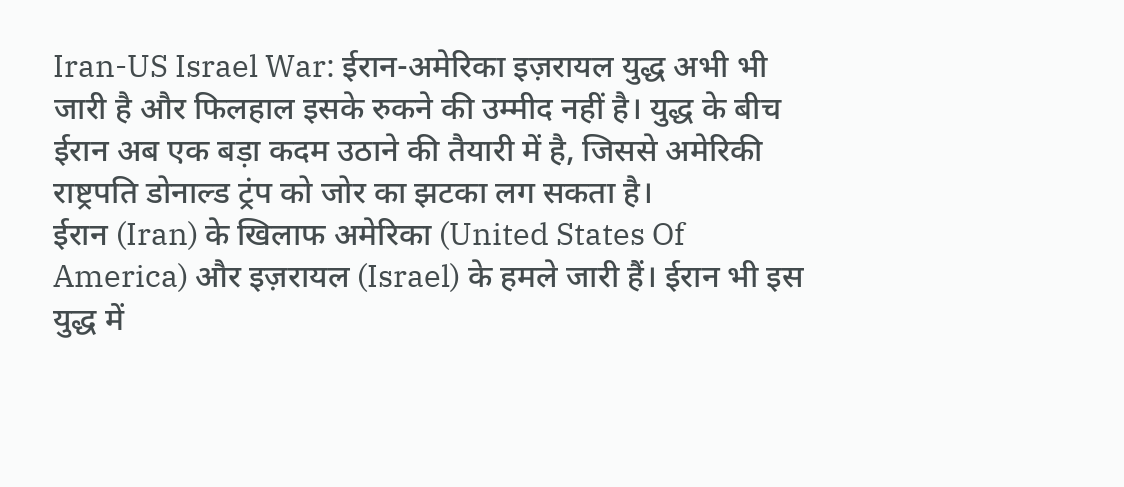Iran-US Israel War: ईरान-अमेरिका इज़रायल युद्ध अभी भी जारी है और फिलहाल इसके रुकने की उम्मीद नहीं है। युद्ध के बीच ईरान अब एक बड़ा कदम उठाने की तैयारी में है, जिससे अमेरिकी राष्ट्रपति डोनाल्ड ट्रंप को जोर का झटका लग सकता है।
ईरान (Iran) के खिलाफ अमेरिका (United States Of America) और इज़रायल (Israel) के हमले जारी हैं। ईरान भी इस युद्ध में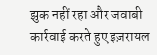झुक नहीं रहा और जवाबी कार्रवाई करते हुए इज़रायल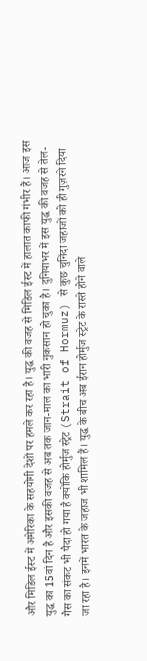और मिडिल ईस्ट में अमेरिका के सहयोगी देशों पर हमले कर रहा है। युद्ध की वजह से मिडिल ईस्ट में हालात काफी गंभीर हैं। आज इस युद्ध का 15वां दिन है और इसकी वजह से अब तक जान-माल का भारी नुकसान हो चुका है। दुनियाभर में इस युद्ध की वजह से तेल-गैस का संकट भी पैदा हो गया है क्योंकि होर्मुज स्ट्रेट (Strait of Hormuz) से कुछ चुनिंदा जहाजों को ही गुज़रने दिया जा रहा है। इनमें भारत के जहाज भी शामिल हैं। युद्ध के बीच अब ईरान होर्मुज स्ट्रेट के रास्ते होने वाले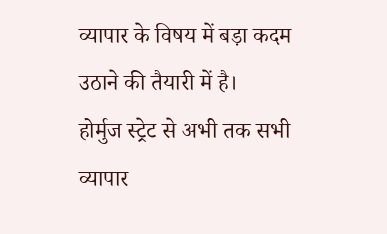व्यापार के विषय में बड़ा कदम उठाने की तैयारी में है।
होर्मुज स्ट्रेट से अभी तक सभी व्यापार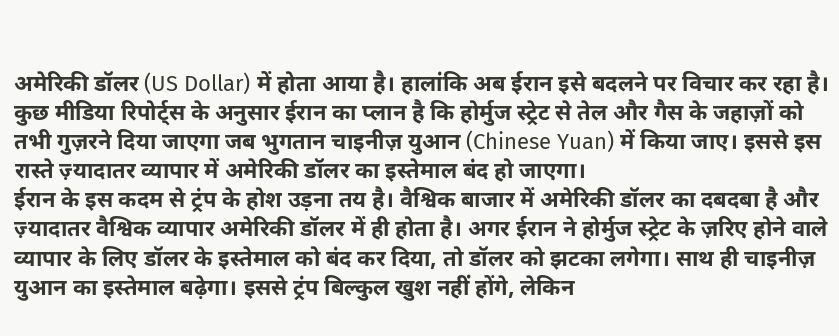अमेरिकी डॉलर (US Dollar) में होता आया है। हालांकि अब ईरान इसे बदलने पर विचार कर रहा है। कुछ मीडिया रिपोर्ट्स के अनुसार ईरान का प्लान है कि होर्मुज स्ट्रेट से तेल और गैस के जहाज़ों को तभी गुज़रने दिया जाएगा जब भुगतान चाइनीज़ युआन (Chinese Yuan) में किया जाए। इससे इस रास्ते ज़्यादातर व्यापार में अमेरिकी डॉलर का इस्तेमाल बंद हो जाएगा।
ईरान के इस कदम से ट्रंप के होश उड़ना तय है। वैश्विक बाजार में अमेरिकी डॉलर का दबदबा है और ज़्यादातर वैश्विक व्यापार अमेरिकी डॉलर में ही होता है। अगर ईरान ने होर्मुज स्ट्रेट के ज़रिए होने वाले व्यापार के लिए डॉलर के इस्तेमाल को बंद कर दिया, तो डॉलर को झटका लगेगा। साथ ही चाइनीज़ युआन का इस्तेमाल बढ़ेगा। इससे ट्रंप बिल्कुल खुश नहीं होंगे, लेकिन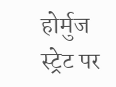होर्मुज स्ट्रेट पर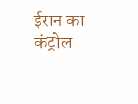ईरान का कंट्रोल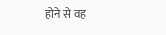होने से वह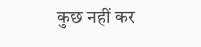कुछ नहीं कर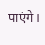पाएंगे।